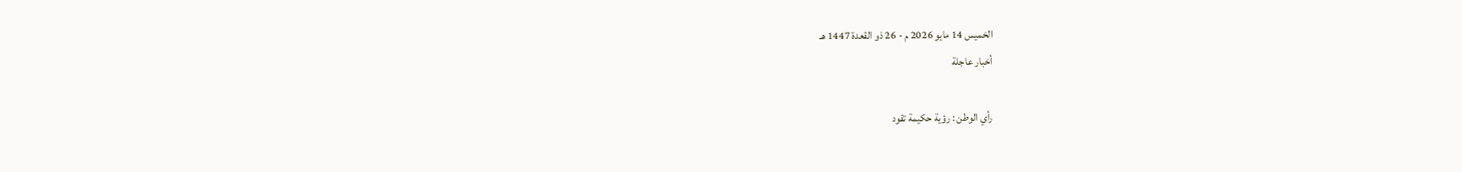الخميس 14 مايو 2026 م - 26 ذو القعدة 1447 هـ
أخبار عاجلة

رأي الوطن : رؤية حكيمة تقود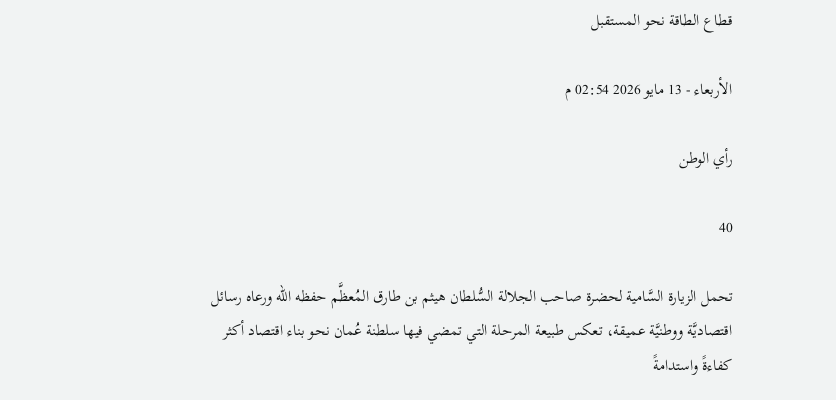قطاع الطاقة نحو المستقبل

الأربعاء - 13 مايو 2026 02:54 م

رأي الوطن

40

تحمل الزيارة السَّامية لحضرة صاحب الجلالة السُّلطان هيثم بن طارق المُعظَّم حفظه الله ورعاه رسائل اقتصاديَّة ووطنيَّة عميقة، تعكس طبيعة المرحلة التي تمضي فيها سلطنة عُمان نحو بناء اقتصاد أكثر كفاءةً واستدامةً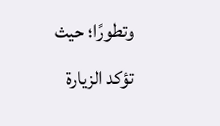وتطورًا؛ حيث تؤكد الزيارة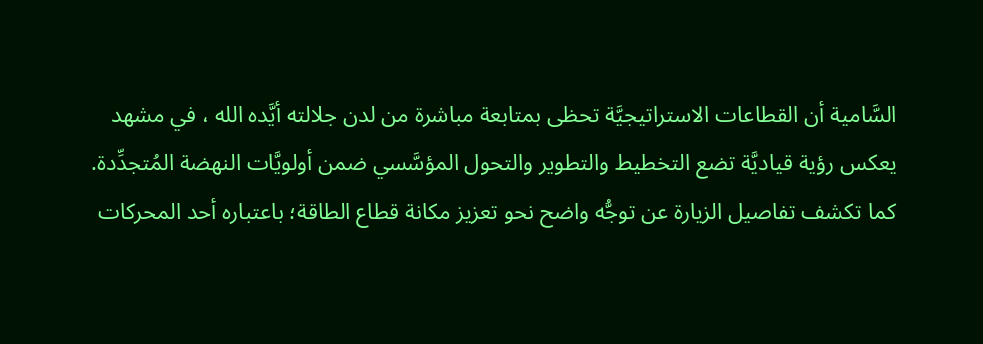السَّامية أن القطاعات الاستراتيجيَّة تحظى بمتابعة مباشرة من لدن جلالته أيَّده الله ، في مشهد يعكس رؤية قياديَّة تضع التخطيط والتطوير والتحول المؤسَّسي ضمن أولويَّات النهضة المُتجدِّدة. كما تكشف تفاصيل الزيارة عن توجُّه واضح نحو تعزيز مكانة قطاع الطاقة؛ باعتباره أحد المحركات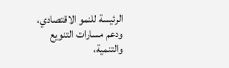الرئيسة للنمو الاقتصادي، ودعم مسارات التنويع والتنمية،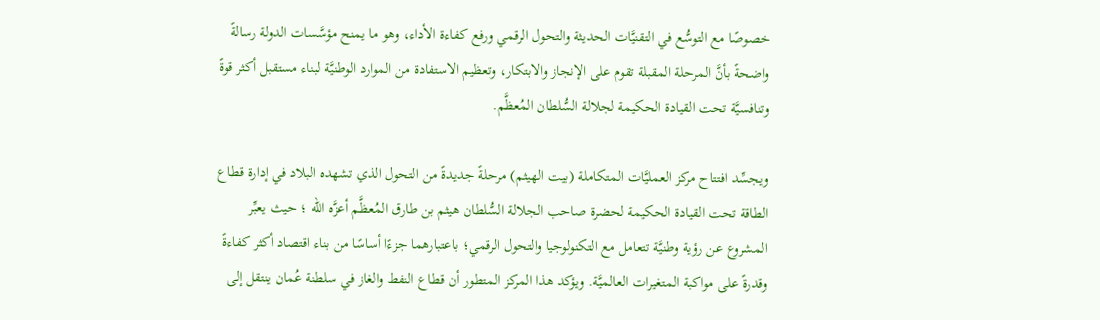خصوصًا مع التوسُّع في التقنيَّات الحديثة والتحول الرقمي ورفع كفاءة الأداء، وهو ما يمنح مؤسَّسات الدولة رسالةً واضحةً بأنَّ المرحلة المقبلة تقوم على الإنجاز والابتكار، وتعظيم الاستفادة من الموارد الوطنيَّة لبناء مستقبل أكثر قوةً وتنافسيَّة تحت القيادة الحكيمة لجلالة السُّلطان المُعظَّم.

ويجسِّد افتتاح مركز العمليَّات المتكاملة (بيت الهيثم) مرحلةً جديدةً من التحول الذي تشهده البلاد في إدارة قطاع الطاقة تحت القيادة الحكيمة لحضرة صاحب الجلالة السُّلطان هيثم بن طارق المُعظَّم أعزَّه الله ؛ حيث يعبِّر المشروع عن رؤية وطنيَّة تتعامل مع التكنولوجيا والتحول الرقمي؛ باعتبارهما جزءًا أساسًا من بناء اقتصاد أكثر كفاءةً وقدرةً على مواكبة المتغيرات العالميَّة. ويؤكد هذا المركز المتطور أن قطاع النفط والغاز في سلطنة عُمان ينتقل إلى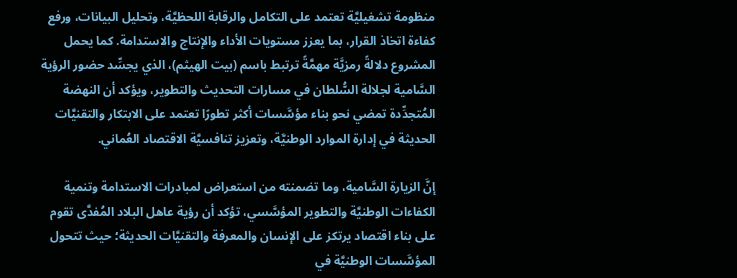منظومة تشغيليَّة تعتمد على التكامل والرقابة اللحظيَّة، وتحليل البيانات، ورفع كفاءة اتخاذ القرار، بما يعزز مستويات الأداء والإنتاج والاستدامة. كما يحمل المشروع دلالةً رمزيَّة مهمَّةً ترتبط باسم (بيت الهيثم)، الذي يجسِّد حضور الرؤية السَّامية لجلالة السُّلطان في مسارات التحديث والتطوير، ويؤكد أن النهضة المُتجدِّدة تمضي نحو بناء مؤسَّسات أكثر تطورًا تعتمد على الابتكار والتقنيَّات الحديثة في إدارة الموارد الوطنيَّة، وتعزيز تنافسيَّة الاقتصاد العُماني.

إنَّ الزيارة السَّامية، وما تضمنته من استعراض لمبادرات الاستدامة وتنمية الكفاءات الوطنيَّة والتطوير المؤسَّسي، تؤكد أن رؤية عاهل البلاد المُفدَّى تقوم على بناء اقتصاد يرتكز على الإنسان والمعرفة والتقنيَّات الحديثة؛ حيث تتحول المؤسَّسات الوطنيَّة في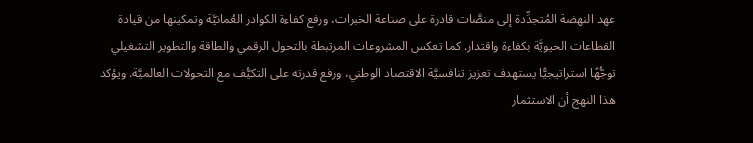عهد النهضة المُتجدِّدة إلى منصَّات قادرة على صناعة الخبرات، ورفع كفاءة الكوادر العُمانيَّة وتمكينها من قيادة القطاعات الحيويَّة بكفاءة واقتدار. كما تعكس المشروعات المرتبطة بالتحول الرقمي والطاقة والتطوير التشغيلي توجُّهًا استراتيجيًّا يستهدف تعزيز تنافسيَّة الاقتصاد الوطني، ورفع قدرته على التكيُّف مع التحولات العالميَّة. ويؤكد هذا النهج أن الاستثمار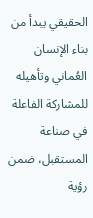الحقيقي يبدأ من بناء الإنسان العُماني وتأهيله للمشاركة الفاعلة في صناعة المستقبل، ضمن رؤية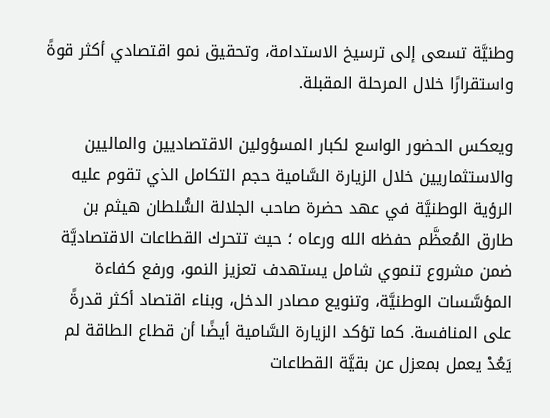وطنيَّة تسعى إلى ترسيخ الاستدامة، وتحقيق نمو اقتصادي أكثر قوةً واستقرارًا خلال المرحلة المقبلة.

ويعكس الحضور الواسع لكبار المسؤولين الاقتصاديين والماليين والاستثماريين خلال الزيارة السَّامية حجم التكامل الذي تقوم عليه الرؤية الوطنيَّة في عهد حضرة صاحب الجلالة السُّلطان هيثم بن طارق المُعظَّم حفظه الله ورعاه ؛ حيث تتحرك القطاعات الاقتصاديَّة ضمن مشروع تنموي شامل يستهدف تعزيز النمو، ورفع كفاءة المؤسَّسات الوطنيَّة، وتنويع مصادر الدخل، وبناء اقتصاد أكثر قدرةً على المنافسة. كما تؤكد الزيارة السَّامية أيضًا أن قطاع الطاقة لم يَعُدْ يعمل بمعزل عن بقيَّة القطاعات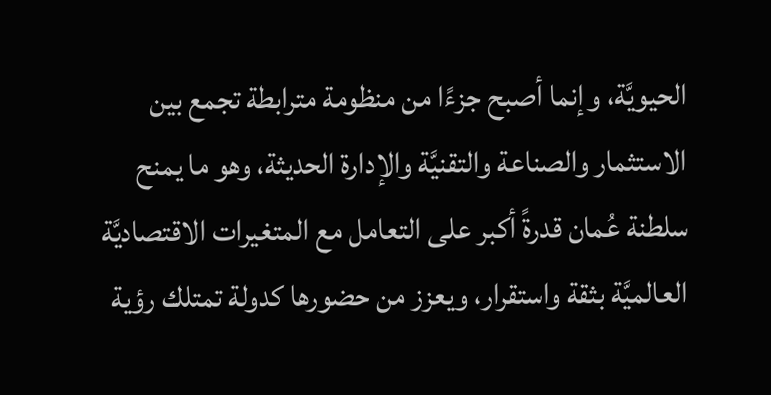الحيويَّة، وإنما أصبح جزءًا من منظومة مترابطة تجمع بين الاستثمار والصناعة والتقنيَّة والإدارة الحديثة، وهو ما يمنح سلطنة عُمان قدرةً أكبر على التعامل مع المتغيرات الاقتصاديَّة العالميَّة بثقة واستقرار، ويعزز من حضورها كدولة تمتلك رؤية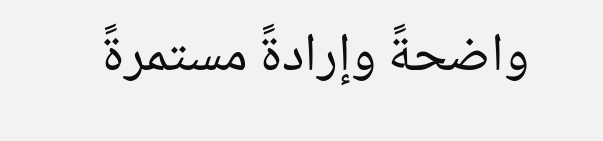واضحةً وإرادةً مستمرةً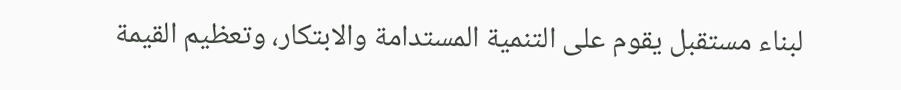لبناء مستقبل يقوم على التنمية المستدامة والابتكار، وتعظيم القيمة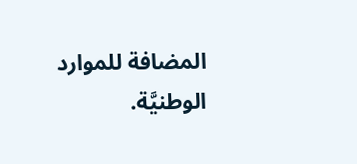المضافة للموارد الوطنيَّة.